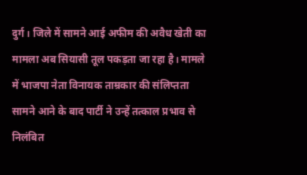दुर्ग। जिले में सामने आई अफीम की अवैध खेती का मामला अब सियासी तूल पकड़ता जा रहा है। मामले में भाजपा नेता विनायक ताम्रकार की संलिप्तता सामने आने के बाद पार्टी ने उन्हें तत्काल प्रभाव से निलंबित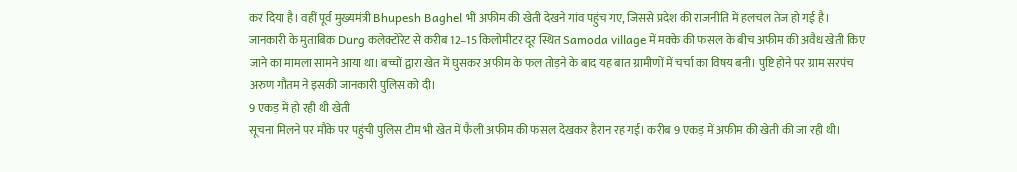कर दिया है। वहीं पूर्व मुख्यमंत्री Bhupesh Baghel भी अफीम की खेती देखने गांव पहुंच गए, जिससे प्रदेश की राजनीति में हलचल तेज हो गई है।
जानकारी के मुताबिक Durg कलेक्टोरेट से करीब 12–15 किलोमीटर दूर स्थित Samoda village में मक्के की फसल के बीच अफीम की अवैध खेती किए जाने का मामला सामने आया था। बच्चों द्वारा खेत में घुसकर अफीम के फल तोड़ने के बाद यह बात ग्रामीणों में चर्चा का विषय बनी। पुष्टि होने पर ग्राम सरपंच अरुण गौतम ने इसकी जानकारी पुलिस को दी।
9 एकड़ में हो रही थी खेती
सूचना मिलने पर मौके पर पहुंची पुलिस टीम भी खेत में फैली अफीम की फसल देखकर हैरान रह गई। करीब 9 एकड़ में अफीम की खेती की जा रही थी।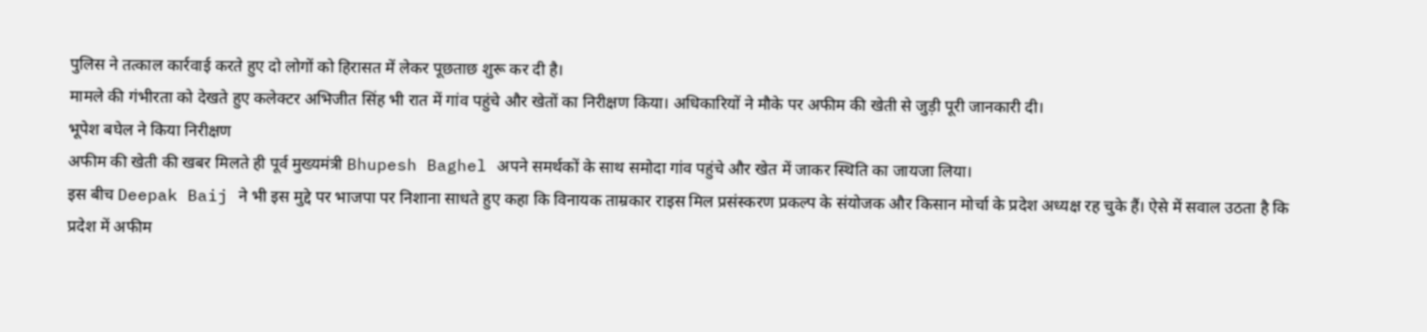पुलिस ने तत्काल कार्रवाई करते हुए दो लोगों को हिरासत में लेकर पूछताछ शुरू कर दी है।
मामले की गंभीरता को देखते हुए कलेक्टर अभिजीत सिंह भी रात में गांव पहुंचे और खेतों का निरीक्षण किया। अधिकारियों ने मौके पर अफीम की खेती से जुड़ी पूरी जानकारी दी।
भूपेश बघेल ने किया निरीक्षण
अफीम की खेती की खबर मिलते ही पूर्व मुख्यमंत्री Bhupesh Baghel अपने समर्थकों के साथ समोदा गांव पहुंचे और खेत में जाकर स्थिति का जायजा लिया।
इस बीच Deepak Baij ने भी इस मुद्दे पर भाजपा पर निशाना साधते हुए कहा कि विनायक ताम्रकार राइस मिल प्रसंस्करण प्रकल्प के संयोजक और किसान मोर्चा के प्रदेश अध्यक्ष रह चुके हैं। ऐसे में सवाल उठता है कि प्रदेश में अफीम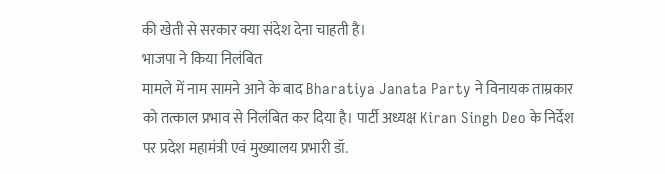की खेती से सरकार क्या संदेश देना चाहती है।
भाजपा ने किया निलंबित
मामले में नाम सामने आने के बाद Bharatiya Janata Party ने विनायक ताम्रकार को तत्काल प्रभाव से निलंबित कर दिया है। पार्टी अध्यक्ष Kiran Singh Deo के निर्देश पर प्रदेश महामंत्री एवं मुख्यालय प्रभारी डॉ.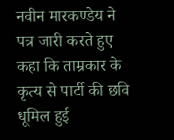नवीन मारकण्डेय ने पत्र जारी करते हुए कहा कि ताम्रकार के कृत्य से पार्टी की छवि धूमिल हुई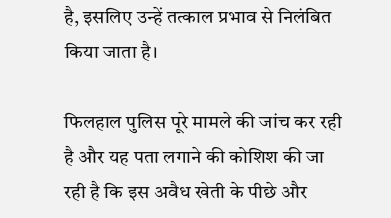है, इसलिए उन्हें तत्काल प्रभाव से निलंबित किया जाता है।

फिलहाल पुलिस पूरे मामले की जांच कर रही है और यह पता लगाने की कोशिश की जा रही है कि इस अवैध खेती के पीछे और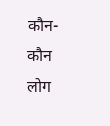कौन-कौन लोग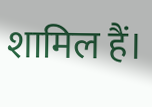शामिल हैं।